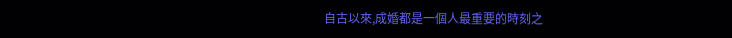自古以來,成婚都是一個人最重要的時刻之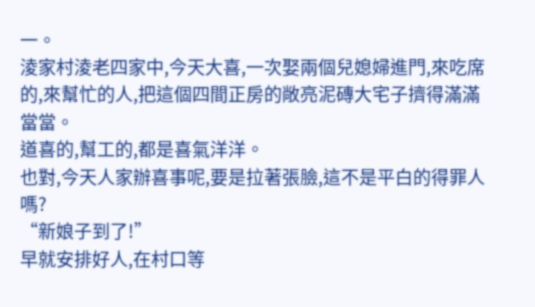一。
淩家村淩老四家中,今天大喜,一次娶兩個兒媳婦進門,來吃席的,來幫忙的人,把這個四間正房的敞亮泥磚大宅子擠得滿滿當當。
道喜的,幫工的,都是喜氣洋洋。
也對,今天人家辦喜事呢,要是拉著張臉,這不是平白的得罪人嗎?
“新娘子到了!”
早就安排好人,在村口等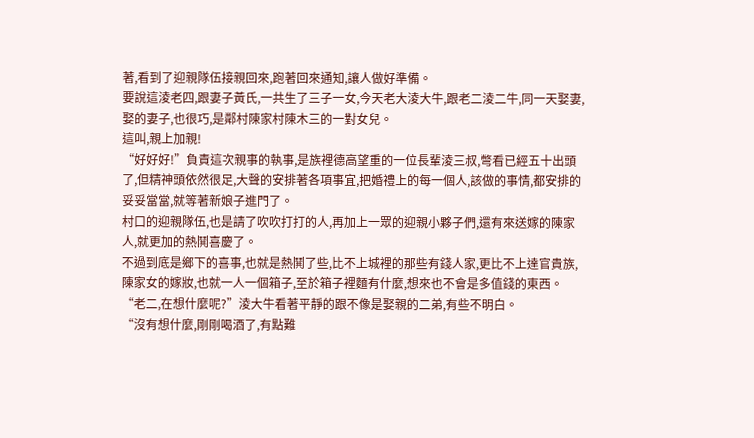著,看到了迎親隊伍接親回來,跑著回來通知,讓人做好準備。
要說這淩老四,跟妻子黃氏,一共生了三子一女,今天老大淩大牛,跟老二淩二牛,同一天娶妻,娶的妻子,也很巧,是鄰村陳家村陳木三的一對女兒。
這叫,親上加親!
“好好好!”負責這次親事的執事,是族裡德高望重的一位長輩淩三叔,彆看已經五十出頭了,但精神頭依然很足,大聲的安排著各項事宜,把婚禮上的每一個人,該做的事情,都安排的妥妥當當,就等著新娘子進門了。
村口的迎親隊伍,也是請了吹吹打打的人,再加上一眾的迎親小夥子們,還有來送嫁的陳家人,就更加的熱鬨喜慶了。
不過到底是鄉下的喜事,也就是熱鬨了些,比不上城裡的那些有錢人家,更比不上達官貴族,陳家女的嫁妝,也就一人一個箱子,至於箱子裡麵有什麼,想來也不會是多值錢的東西。
“老二,在想什麼呢?”淩大牛看著平靜的跟不像是娶親的二弟,有些不明白。
“沒有想什麼,剛剛喝酒了,有點難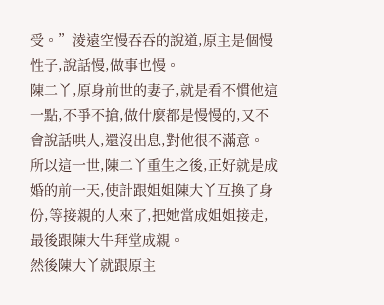受。”淩遠空慢吞吞的說道,原主是個慢性子,說話慢,做事也慢。
陳二丫,原身前世的妻子,就是看不慣他這一點,不爭不搶,做什麼都是慢慢的,又不會說話哄人,還沒出息,對他很不滿意。
所以這一世,陳二丫重生之後,正好就是成婚的前一天,使計跟姐姐陳大丫互換了身份,等接親的人來了,把她當成姐姐接走,最後跟陳大牛拜堂成親。
然後陳大丫就跟原主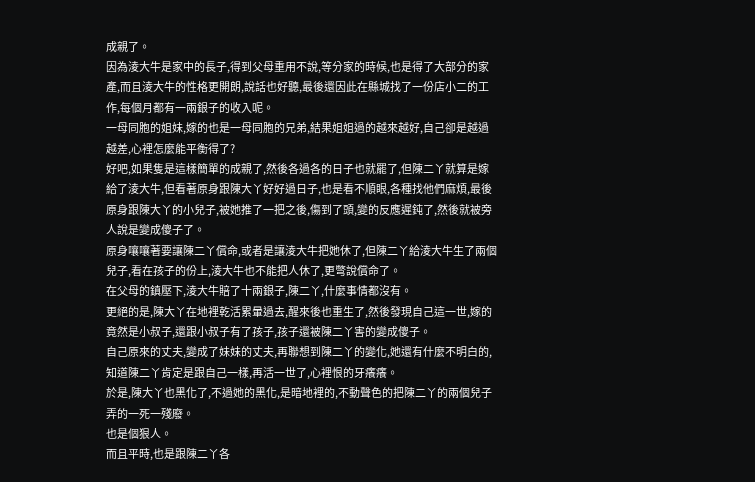成親了。
因為淩大牛是家中的長子,得到父母重用不說,等分家的時候,也是得了大部分的家產,而且淩大牛的性格更開朗,說話也好聽,最後還因此在縣城找了一份店小二的工作,每個月都有一兩銀子的收入呢。
一母同胞的姐妹,嫁的也是一母同胞的兄弟,結果姐姐過的越來越好,自己卻是越過越差,心裡怎麼能平衡得了?
好吧,如果隻是這樣簡單的成親了,然後各過各的日子也就罷了,但陳二丫就算是嫁給了淩大牛,但看著原身跟陳大丫好好過日子,也是看不順眼,各種找他們麻煩,最後原身跟陳大丫的小兒子,被她推了一把之後,傷到了頭,變的反應遲鈍了,然後就被旁人說是變成傻子了。
原身嚷嚷著要讓陳二丫償命,或者是讓淩大牛把她休了,但陳二丫給淩大牛生了兩個兒子,看在孩子的份上,淩大牛也不能把人休了,更彆說償命了。
在父母的鎮壓下,淩大牛賠了十兩銀子,陳二丫,什麼事情都沒有。
更絕的是,陳大丫在地裡乾活累暈過去,醒來後也重生了,然後發現自己這一世,嫁的竟然是小叔子,還跟小叔子有了孩子,孩子還被陳二丫害的變成傻子。
自己原來的丈夫,變成了妹妹的丈夫,再聯想到陳二丫的變化,她還有什麼不明白的,知道陳二丫肯定是跟自己一樣,再活一世了,心裡恨的牙癢癢。
於是,陳大丫也黑化了,不過她的黑化,是暗地裡的,不動聲色的把陳二丫的兩個兒子弄的一死一殘廢。
也是個狠人。
而且平時,也是跟陳二丫各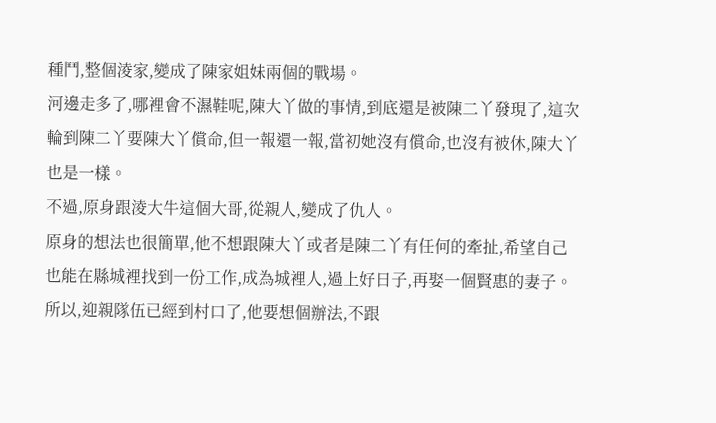種鬥,整個淩家,變成了陳家姐妹兩個的戰場。
河邊走多了,哪裡會不濕鞋呢,陳大丫做的事情,到底還是被陳二丫發現了,這次輪到陳二丫要陳大丫償命,但一報還一報,當初她沒有償命,也沒有被休,陳大丫也是一樣。
不過,原身跟淩大牛這個大哥,從親人,變成了仇人。
原身的想法也很簡單,他不想跟陳大丫或者是陳二丫有任何的牽扯,希望自己也能在縣城裡找到一份工作,成為城裡人,過上好日子,再娶一個賢惠的妻子。
所以,迎親隊伍已經到村口了,他要想個辦法,不跟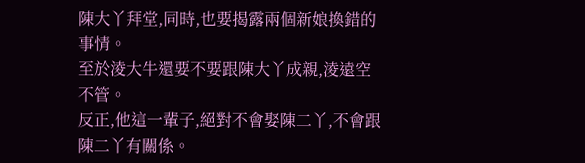陳大丫拜堂,同時,也要揭露兩個新娘換錯的事情。
至於淩大牛還要不要跟陳大丫成親,淩遠空不管。
反正,他這一輩子,絕對不會娶陳二丫,不會跟陳二丫有關係。